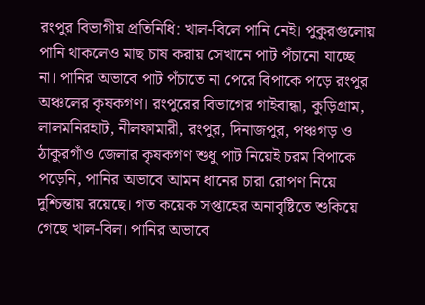রংপুর বিভাগীয় প্রতিনিধি: খাল-বিলে পানি নেই। পুকুরগুলোয় পানি থাকলেও মাছ চাষ করায় সেখানে পাট পঁচানো যাচ্ছে না। পানির অভাবে পাট পঁচাতে না পেরে বিপাকে পড়ে রংপুর অঞ্চলের কৃষকগণ। রংপুরের বিভাগের গাইবান্ধা, কুড়িগ্রাম, লালমনিরহাট, নীলফামারী, রংপুর, দিনাজপুর, পঞ্চগড় ও ঠাকুরগাঁও জেলার কৃষকগণ শুধু পাট নিয়েই চরম বিপাকে পড়েনি, পানির অভাবে আমন ধানের চারা রোপণ নিয়ে দুশ্চিন্তায় রয়েছে। গত কয়েক সপ্তাহের অনাবৃষ্টিতে শুকিয়ে গেছে খাল-বিল। পানির অভাবে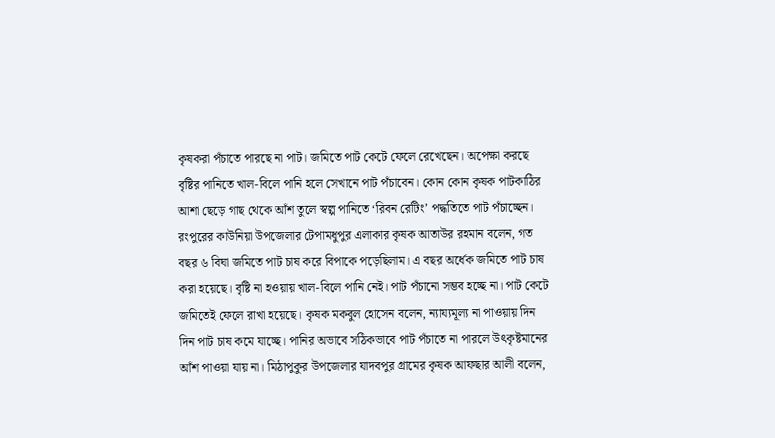কৃষকরা পঁচাতে পারছে না পাট। জমিতে পাট কেটে ফেলে রেখেছেন। অপেক্ষা করছে বৃষ্টির পানিতে খাল-বিলে পানি হলে সেখানে পাট পঁচাবেন। কোন কোন কৃষক পাটকাঠির আশা ছেড়ে গাছ থেকে আঁশ তুলে স্বল্প পানিতে ‘রিবন রেটিং’ পদ্ধতিতে পাট পঁচাচ্ছেন। রংপুরের কাউনিয়া উপজেলার টেপামধুপুর এলাকার কৃষক আতাউর রহমান বলেন, গত বছর ৬ বিঘা জমিতে পাট চাষ করে বিপাকে পড়েছিলাম। এ বছর অর্ধেক জমিতে পাট চাষ করা হয়েছে। বৃষ্টি না হওয়ায় খাল-বিলে পানি নেই। পাট পঁচানো সম্ভব হচ্ছে না। পাট কেটে জমিতেই ফেলে রাখা হয়েছে। কৃষক মকবুল হোসেন বলেন, ন্যায্যমূল্য না পাওয়ায় দিন দিন পাট চাষ কমে যাচ্ছে। পানির অভাবে সঠিকভাবে পাট পঁচাতে না পারলে উৎকৃষ্টমানের আঁশ পাওয়া যায় না। মিঠাপুকুর উপজেলার যাদবপুর গ্রামের কৃষক আফছার আলী বলেন,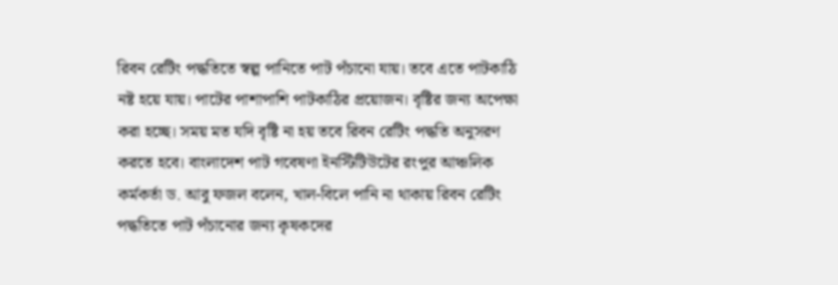রিবন রেটিং পদ্ধতিতে স্বল্প পানিতে পাট পঁচানো যায়। তবে এতে পাটকাঠি নষ্ট হয়ে যায়। পাটের পাশাপাশি পাটকাঠির প্রয়োজন। বৃষ্টির জন্য অপেক্ষা করা হচ্ছে। সময় মত যদি বৃষ্টি না হয় তবে রিবন রেটিং পদ্ধতি অনুসরণ করতে হবে। বাংলাদেশ পাট গবেষণা ইনস্টিটিউটের রংপুর আঞ্চলিক কর্মকর্তা ড. আবু ফজল বলেন, খাল-বিলে পানি না থাকায় রিবন রেটিং পদ্ধতিতে পাট পঁচানোর জন্য কৃষকদের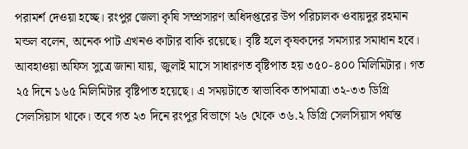পরামর্শ দেওয়া হচ্ছে। রংপুর জেলা কৃষি সম্প্রসারণ অধিদপ্তরের উপ পরিচালক ওবায়দুর রহমান মন্ডল বলেন, অনেক পাট এখনও কাটার বাকি রয়েছে। বৃষ্টি হলে কৃষকদের সমস্যার সমাধান হবে। আবহাওয়া অফিস সুত্রে জানা যায়, জুলাই মাসে সাধারণত বৃষ্টিপাত হয় ৩৫০-৪০০ মিলিমিটার। গত ২৫ দিনে ১৬৫ মিলিমিটার বৃষ্টিপাত হয়েছে। এ সময়টাতে স্বাভাবিক তাপমাত্রা ৩২-৩৩ ডিগ্রি সেলসিয়াস থাকে। তবে গত ২৩ দিনে রংপুর বিভাগে ২৬ থেকে ৩৬.২ ডিগ্রি সেলসিয়াস পর্যন্ত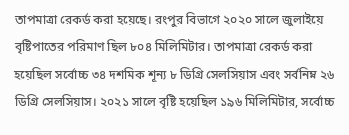তাপমাত্রা রেকর্ড করা হয়েছে। রংপুর বিভাগে ২০২০ সালে জুলাইয়ে বৃষ্টিপাতের পরিমাণ ছিল ৮০৪ মিলিমিটার। তাপমাত্রা রেকর্ড করা হয়েছিল সর্বোচ্চ ৩৪ দশমিক শূন্য ৮ ডিগ্রি সেলসিয়াস এবং সর্বনিম্ন ২৬ ডিগ্রি সেলসিয়াস। ২০২১ সালে বৃষ্টি হয়েছিল ১৯৬ মিলিমিটার, সর্বোচ্চ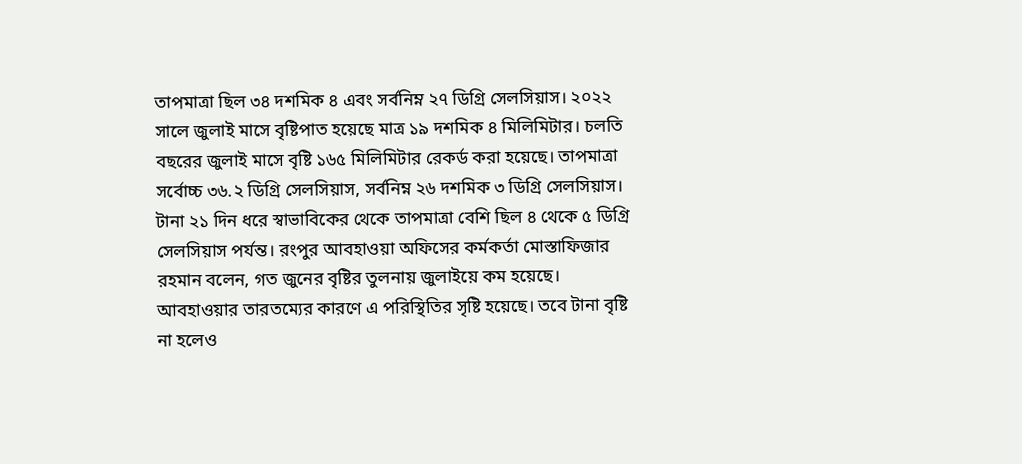তাপমাত্রা ছিল ৩৪ দশমিক ৪ এবং সর্বনিম্ন ২৭ ডিগ্রি সেলসিয়াস। ২০২২ সালে জুলাই মাসে বৃষ্টিপাত হয়েছে মাত্র ১৯ দশমিক ৪ মিলিমিটার। চলতি বছরের জুলাই মাসে বৃষ্টি ১৬৫ মিলিমিটার রেকর্ড করা হয়েছে। তাপমাত্রা সর্বোচ্চ ৩৬.২ ডিগ্রি সেলসিয়াস, সর্বনিম্ন ২৬ দশমিক ৩ ডিগ্রি সেলসিয়াস। টানা ২১ দিন ধরে স্বাভাবিকের থেকে তাপমাত্রা বেশি ছিল ৪ থেকে ৫ ডিগ্রি সেলসিয়াস পর্যন্ত। রংপুর আবহাওয়া অফিসের কর্মকর্তা মোস্তাফিজার রহমান বলেন, গত জুনের বৃষ্টির তুলনায় জুলাইয়ে কম হয়েছে। আবহাওয়ার তারতম্যের কারণে এ পরিস্থিতির সৃষ্টি হয়েছে। তবে টানা বৃষ্টি না হলেও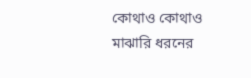কোথাও কোথাও মাঝারি ধরনের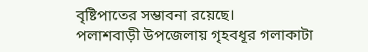বৃষ্টিপাতের সম্ভাবনা রয়েছে।
পলাশবাড়ী উপজেলায় গৃহবধূর গলাকাটা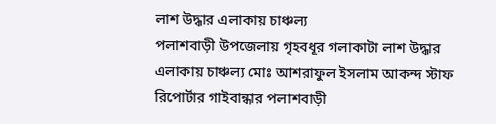লাশ উদ্ধার এলাকায় চাঞ্চল্য
পলাশবাড়ী উপজেলায় গৃহবধূর গলাকাটা লাশ উদ্ধার এলাকায় চাঞ্চল্য মোঃ আশরাফুল ইসলাম আকন্দ স্টাফ রিপোর্টার গাইবান্ধার পলাশবাড়ী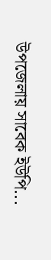উপজেলায় সাবেক ইউপি...